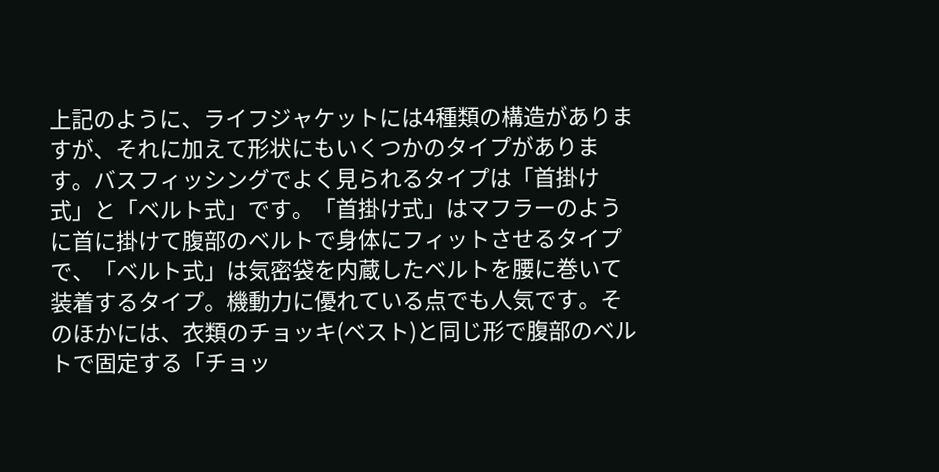上記のように、ライフジャケットには4種類の構造がありますが、それに加えて形状にもいくつかのタイプがあります。バスフィッシングでよく見られるタイプは「首掛け式」と「ベルト式」です。「首掛け式」はマフラーのように首に掛けて腹部のベルトで身体にフィットさせるタイプで、「ベルト式」は気密袋を内蔵したベルトを腰に巻いて装着するタイプ。機動力に優れている点でも人気です。そのほかには、衣類のチョッキ(ベスト)と同じ形で腹部のベルトで固定する「チョッ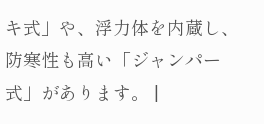キ式」や、浮力体を内蔵し、防寒性も高い「ジャンパー式」があります。 |